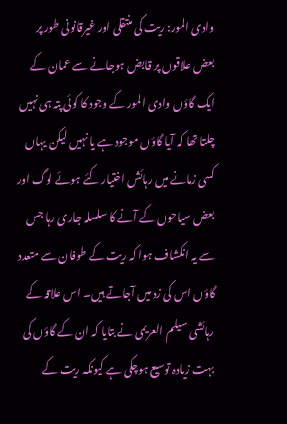وادی المور: ریت کی منتقلی اور غیرقانونی طور پر بعض علاقوں پر قابض ہوجانے سے عمان کے ایک گاؤں وادی المور کے وجود کا کوئی پتہ ہی نہیں چلتا تھا کہ آیا گاؤں موجود ہے یا نہیں لیکن یہاں کسی زمانے میں رہائش اختیار کئے ہوئے لوگ اور بعض سیاحوں کے آنے کا سلسلہ جاری رہا جس سے یہ انکشاف ہوا کہ ریت کے طوفان سے متعدد گاؤں اس کی زد میں آجاتے ہیں۔ اس علاقہ کے رہائشی سیلم العریمی نے بتایا کہ ان کے گاؤں کی بہت زیادہ توسیع ہوچکی ہے کیونکہ ریت کے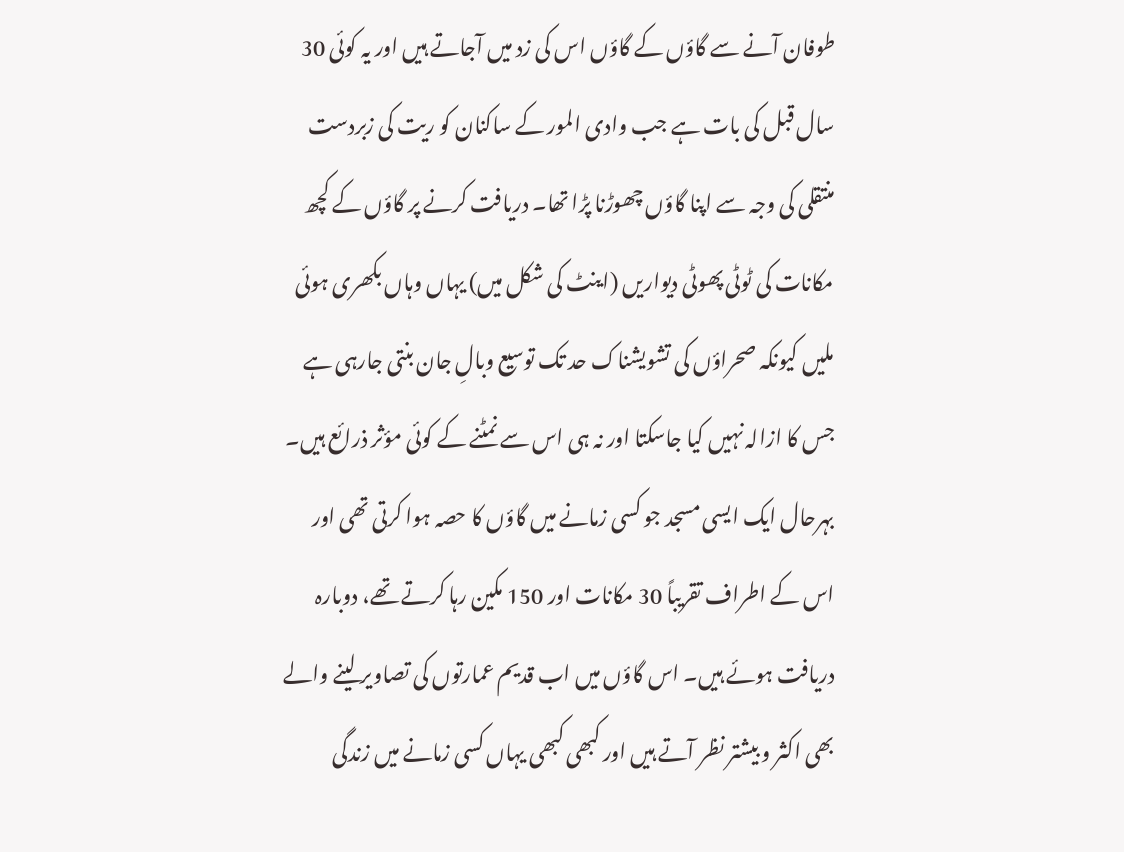طوفان آنے سے گاؤں کے گاؤں اس کی زد میں آجاتے ہیں اور یہ کوئی 30 سال قبل کی بات ہے جب وادی المور کے ساکنان کو ریت کی زبردست منتقلی کی وجہ سے اپنا گاؤں چھوڑنا پڑا تھا۔ دریافت کرنے پر گاؤں کے کچھ مکانات کی ٹوٹی پھوٹی دیواریں (اینٹ کی شکل میں) یہاں وہاں بکھری ہوئی ملیں کیونکہ صحراؤں کی تشویشناک حد تک توسیع وبالِ جان بنتی جارہی ہے جس کا ازالہ نہیں کیا جاسکتا اور نہ ہی اس سے نمٹنے کے کوئی مؤثر ذرائع ہیں۔ بہرحال ایک ایسی مسجد جو کسی زمانے میں گاؤں کا حصہ ہوا کرتی تھی اور اس کے اطراف تقریباً 30 مکانات اور 150 مکین رہا کرتے تھے، دوبارہ دریافت ہوئے ہیں۔ اس گاؤں میں اب قدیم عمارتوں کی تصاویر لینے والے بھی اکثر و بیشتر نظر آتے ہیں اور کبھی کبھی یہاں کسی زمانے میں زندگی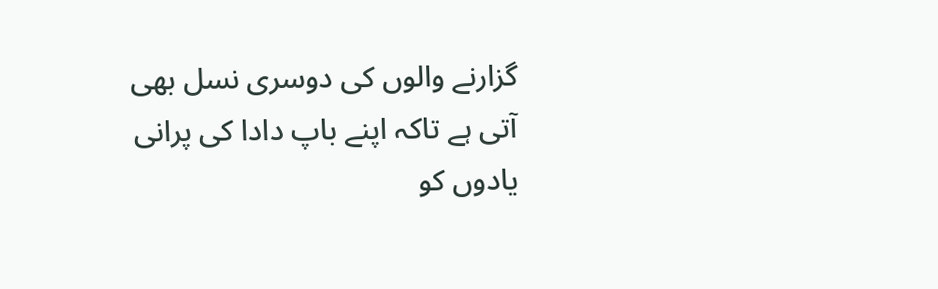گزارنے والوں کی دوسری نسل بھی آتی ہے تاکہ اپنے باپ دادا کی پرانی یادوں کو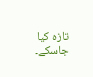تازہ کیا جاسکے۔